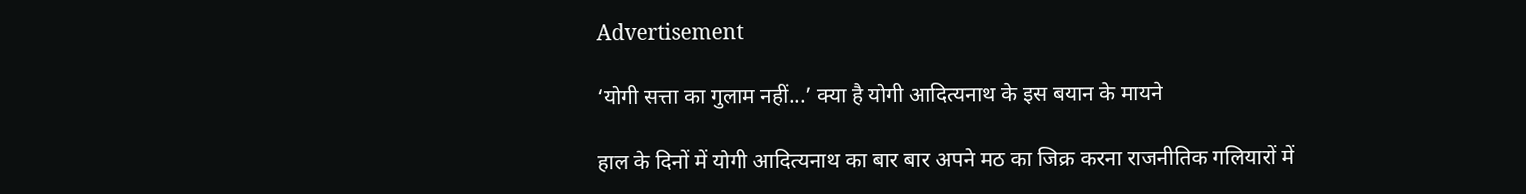Advertisement

‘योगी सत्ता का गुलाम नहीं...’ क्या है योगी आदित्यनाथ के इस बयान के मायने

हाल के दिनों में योगी आदित्यनाथ का बार बार अपने मठ का जिक्र करना राजनीतिक गलियारों में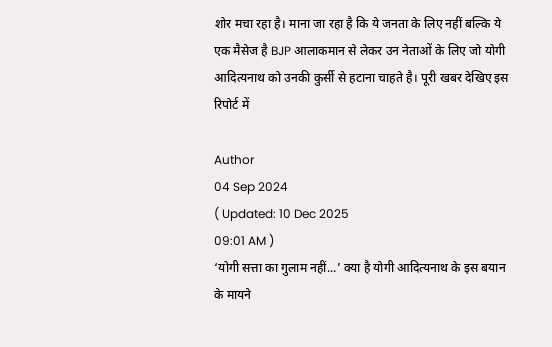शोर मचा रहा है। माना जा रहा है कि ये जनता के लिए नहीं बल्कि ये एक मैसेज है BJP आलाकमान से लेकर उन नेताओं के लिए जो योगी आदित्यनाथ को उनकी कुर्सी से हटाना चाहते है। पूरी खबर देखिए इस रिपोर्ट में

Author
04 Sep 2024
( Updated: 10 Dec 2025
09:01 AM )
‘योगी सत्ता का गुलाम नहीं...’ क्या है योगी आदित्यनाथ के इस बयान के मायने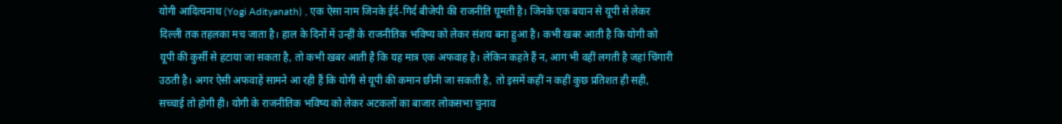योगी आदित्यनाथ (Yogi Adityanath) , एक ऐसा नाम जिनके ईर्द-गिर्द बीजेपी की राजनीति घूमती है। जिनके एक बयान से यूपी से लेकर दिल्ली तक तहलका मच जाता है। हाल के दिनों में उन्हीं के राजनीतिक भविष्य को लेकर संशय बना हुआ है। कभी खबर आती है कि योगी को यूपी की कुर्सी से हटाया जा सकता है, तो कभी खबर आती है कि यह मात्र एक अफवाह है। लेकिन कहते हैं न, आग भी वहीं लगती है जहां चिंगारी उठती है। अगर ऐसी अफवाहें सामने आ रही हैं कि योगी से यूपी की कमान छीनी जा सकती है, तो इसमें कहीं न कहीं कुछ प्रतिशत ही सही, सच्चाई तो होगी ही। योगी के राजनीतिक भविष्य को लेकर अटकलों का बाजार लोकसभा चुनाव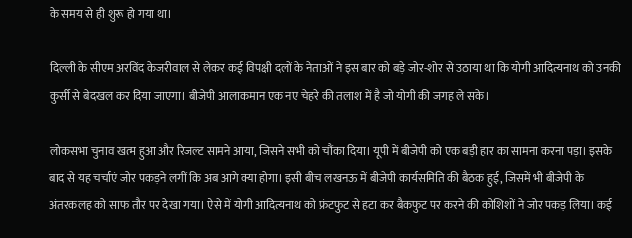के समय से ही शुरू हो गया था।

दिल्ली के सीएम अरविंद केजरीवाल से लेकर कई विपक्षी दलों के नेताओं ने इस बार को बड़े जोर-शोर से उठाया था कि योगी आदित्यनाथ को उनकी कुर्सी से बेदखल कर दिया जाएगा। बीजेपी आलाकमान एक नए चेहरे की तलाश में है जो योगी की जगह ले सके।

लोकसभा चुनाव खत्म हुआ और रिजल्ट सामने आया, जिसने सभी को चौंका दिया। यूपी में बीजेपी को एक बड़ी हार का सामना करना पड़ा। इसके बाद से यह चर्चाएं जोर पकड़ने लगीं कि अब आगे क्या होगा। इसी बीच लखनऊ में बीजेपी कार्यसमिति की बैठक हुई, जिसमें भी बीजेपी के अंतरकलह को साफ तौर पर देखा गया। ऐसे में योगी आदित्यनाथ को फ्रंटफुट से हटा कर बैकफुट पर करने की कोशिशों ने जोर पकड़ लिया। कई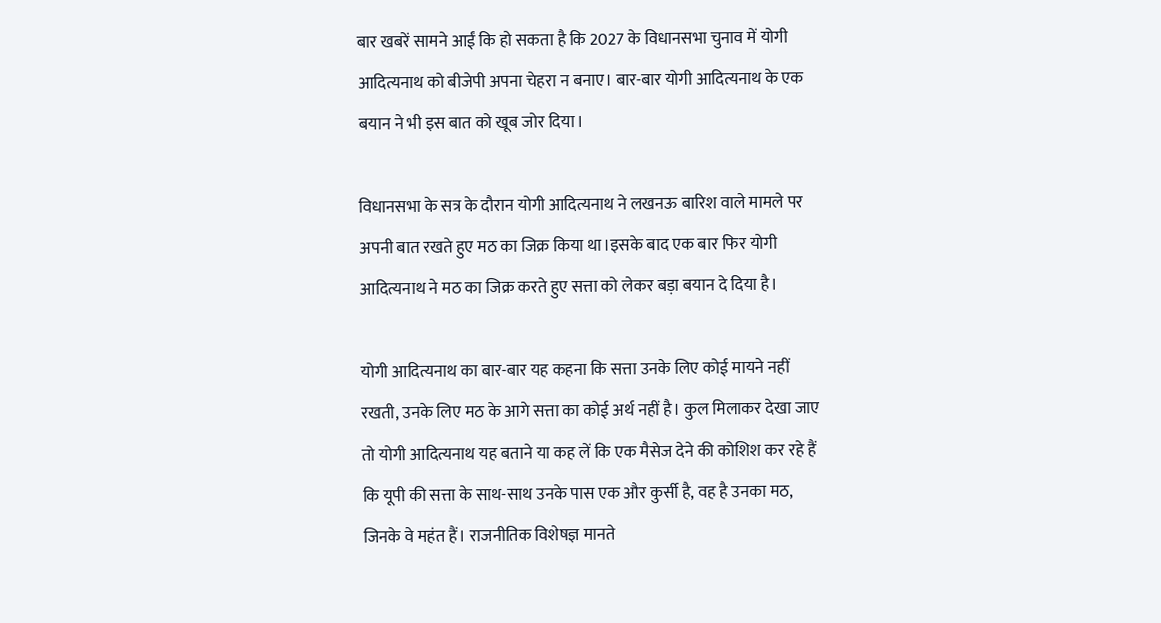बार खबरें सामने आईं कि हो सकता है कि 2027 के विधानसभा चुनाव में योगी आदित्यनाथ को बीजेपी अपना चेहरा न बनाए। बार-बार योगी आदित्यनाथ के एक बयान ने भी इस बात को खूब जोर दिया।

विधानसभा के सत्र के दौरान योगी आदित्यनाथ ने लखनऊ बारिश वाले मामले पर अपनी बात रखते हुए मठ का जिक्र किया था।इसके बाद एक बार फिर योगी आदित्यनाथ ने मठ का जिक्र करते हुए सत्ता को लेकर बड़ा बयान दे दिया है।

योगी आदित्यनाथ का बार-बार यह कहना कि सत्ता उनके लिए कोई मायने नहीं रखती, उनके लिए मठ के आगे सत्ता का कोई अर्थ नहीं है। कुल मिलाकर देखा जाए तो योगी आदित्यनाथ यह बताने या कह लें कि एक मैसेज देने की कोशिश कर रहे हैं कि यूपी की सत्ता के साथ-साथ उनके पास एक और कुर्सी है, वह है उनका मठ, जिनके वे महंत हैं। राजनीतिक विशेषज्ञ मानते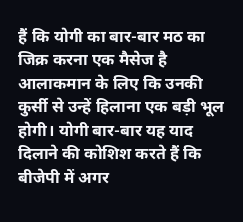हैं कि योगी का बार-बार मठ का जिक्र करना एक मैसेज है आलाकमान के लिए कि उनकी कुर्सी से उन्हें हिलाना एक बड़ी भूल होगी। योगी बार-बार यह याद दिलाने की कोशिश करते हैं कि बीजेपी में अगर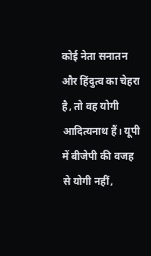कोई नेता सनातन और हिंदुत्व का चेहरा है, तो वह योगी आदित्यनाथ हैं। यूपी में बीजेपी की वजह से योगी नहीं,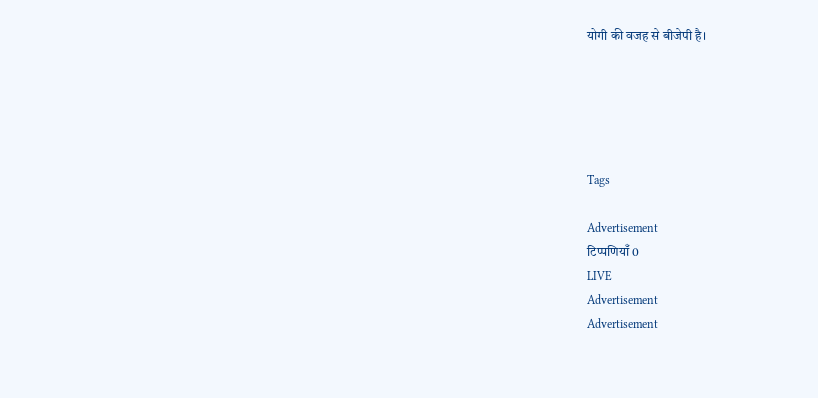योगी की वजह से बीजेपी है।





Tags

Advertisement
टिप्पणियाँ 0
LIVE
Advertisement
Advertisement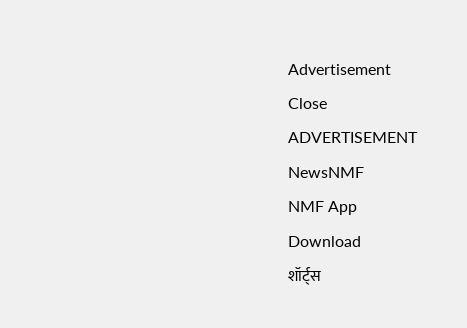Advertisement
Close
ADVERTISEMENT
NewsNMF
NMF App
Download
शॉर्ट्स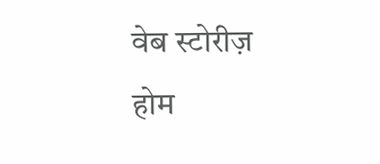वेब स्टोरीज़
होम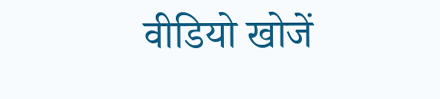वीडियो खोजें